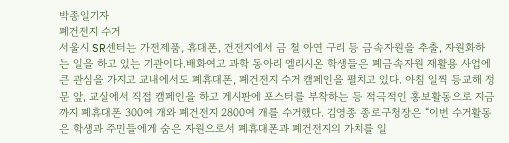박종일기자
폐건전지 수거
서울시 SR센터는 가전제품, 휴대폰, 건전지에서 금 철 아연 구리 등 금속자원을 추출, 자원화하는 일을 하고 있는 기관이다.배화여고 과학 동아리 엘리시온 학생들은 폐금속자원 재활용 사업에 큰 관심을 가지고 교내에서도 폐휴대폰, 폐건전지 수거 캠페인을 펼치고 있다. 아침 일찍 등교해 정문 앞, 교실에서 직접 캠페인을 하고 게시판에 포스터를 부착하는 등 적극적인 홍보활동으로 지금까지 폐휴대폰 300여 개와 폐건전지 2800여 개를 수거했다. 김영종 종로구청장은 “이번 수거활동은 학생과 주민들에게 숨은 자원으로서 폐휴대폰과 폐건전지의 가치를 일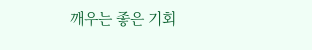깨우는 좋은 기회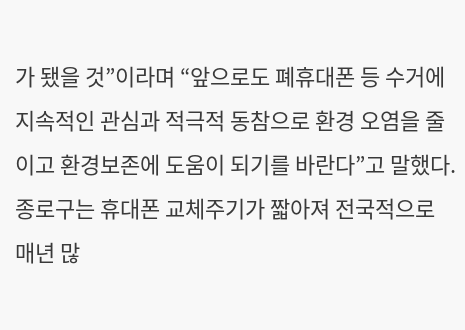가 됐을 것”이라며 “앞으로도 폐휴대폰 등 수거에 지속적인 관심과 적극적 동참으로 환경 오염을 줄이고 환경보존에 도움이 되기를 바란다”고 말했다. 종로구는 휴대폰 교체주기가 짧아져 전국적으로 매년 많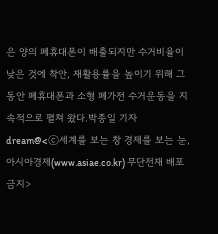은 양의 폐휴대폰이 배출되지만 수거비율이 낮은 것에 착안, 재활용률을 높이기 위해 그동안 폐휴대폰과 소형 폐가전 수거운동을 지속적으로 펼쳐 왔다.박종일 기자 dream@<ⓒ세계를 보는 창 경제를 보는 눈, 아시아경제(www.asiae.co.kr) 무단전재 배포금지>